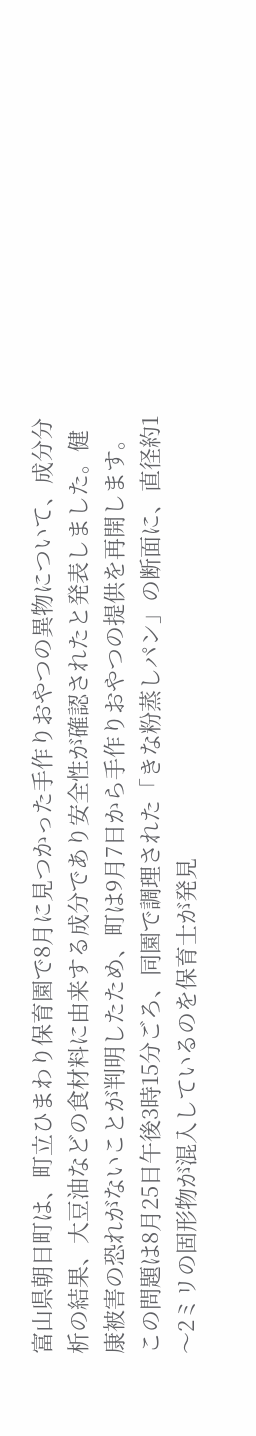富山県朝日町は、町立ひまわり保育園で8月に見つかった手作りおやつの異物について、成分分析の結果、大豆油などの食材料に由来する成分であり安全性が確認されたと発表しました。健康被害の恐れがないことが判明したため、町は9月7日から手作りおやつの提供を再開します。
この問題は8月25日午後3時15分ごろ、同園で調理された「きな粉蒸しパン」の断面に、直径約1〜2ミリの固形物が混入しているのを保育士が発見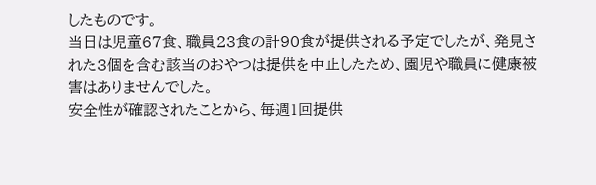したものです。
当日は児童67食、職員23食の計90食が提供される予定でしたが、発見された3個を含む該当のおやつは提供を中止したため、園児や職員に健康被害はありませんでした。
安全性が確認されたことから、毎週1回提供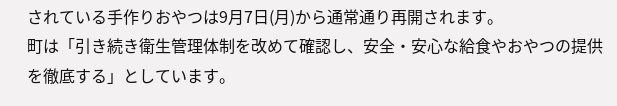されている手作りおやつは9月7日(月)から通常通り再開されます。
町は「引き続き衛生管理体制を改めて確認し、安全・安心な給食やおやつの提供を徹底する」としています。